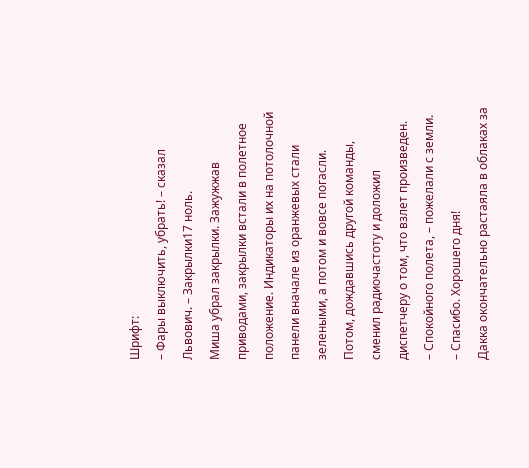Шрифт:
– Фары выключить, убрать! – сказал Львович. – Закрылки17 ноль.
Миша убрал закрылки. Зажужжав приводами, закрылки встали в полетное положение. Индикаторы их на потолочной панели вначале из оранжевых стали зелеными, а потом и вовсе погасли.
Потом, дождавшись другой команды, сменил радиочастоту и доложил диспетчеру о том, что взлет произведен.
– Спокойного полета, – пожелали с земли.
– Спасибо. Хорошего дня!
Дакка окончательно растаяла в облаках за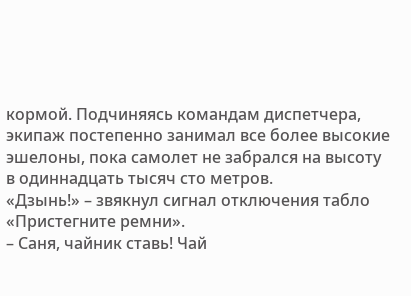кормой. Подчиняясь командам диспетчера, экипаж постепенно занимал все более высокие эшелоны, пока самолет не забрался на высоту в одиннадцать тысяч сто метров.
«Дзынь!» – звякнул сигнал отключения табло «Пристегните ремни».
– Саня, чайник ставь! Чай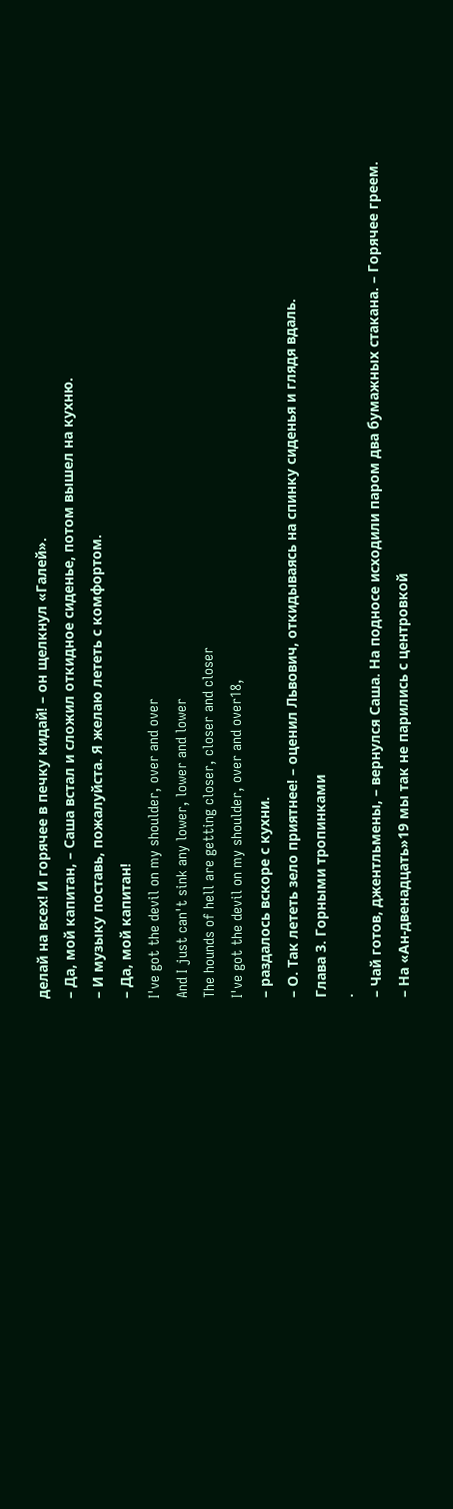делай на всех! И горячее в печку кидай! – он щелкнул «Галей».
– Да, мой капитан, – Саша встал и сложил откидное сиденье, потом вышел на кухню.
– И музыку поставь, пожалуйста. Я желаю лететь с комфортом.
– Да, мой капитан!
I've got the devil on my shoulder, over and over
And I just can't sink any lower, lower and lower
The hounds of hell are getting closer, closer and closer
I've got the devil on my shoulder, over and over18,
– раздалось вскоре с кухни.
– О. Так лететь зело приятнее! – оценил Львович, откидываясь на спинку сиденья и глядя вдаль.
Глава 3. Горными тропинками
.
– Чай готов, джентльмены, – вернулся Саша. На подносе исходили паром два бумажных стакана. – Горячее греем.
– На «Ан-двенадцать»19 мы так не парились с центровкой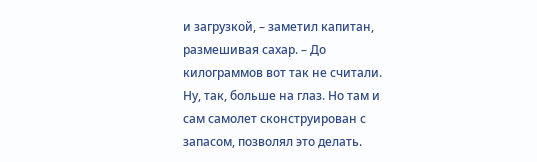и загрузкой, – заметил капитан, размешивая сахар. – До килограммов вот так не считали. Ну, так, больше на глаз. Но там и сам самолет сконструирован с запасом, позволял это делать.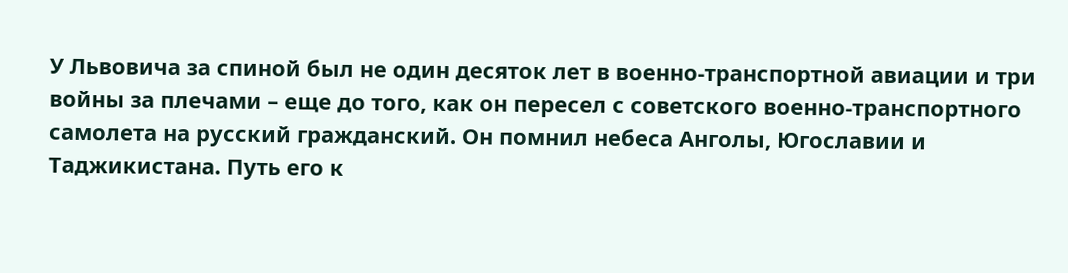У Львовича за спиной был не один десяток лет в военно-транспортной авиации и три войны за плечами – еще до того, как он пересел с советского военно-транспортного самолета на русский гражданский. Он помнил небеса Анголы, Югославии и Таджикистана. Путь его к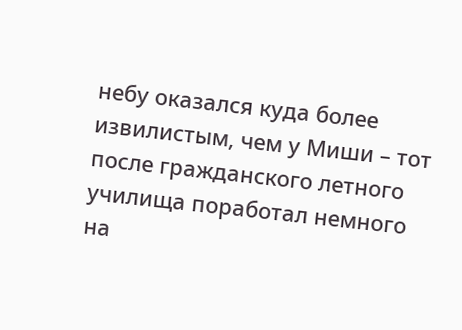небу оказался куда более извилистым, чем у Миши – тот после гражданского летного училища поработал немного на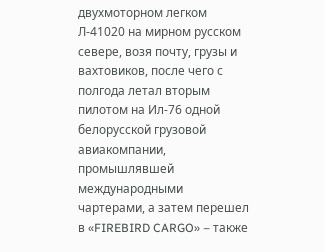двухмоторном легком Л-41020 на мирном русском севере, возя почту, грузы и вахтовиков, после чего с полгода летал вторым пилотом на Ил-76 одной белорусской грузовой авиакомпании, промышлявшей международными чартерами, а затем перешел в «FIREBIRD CARGO» – также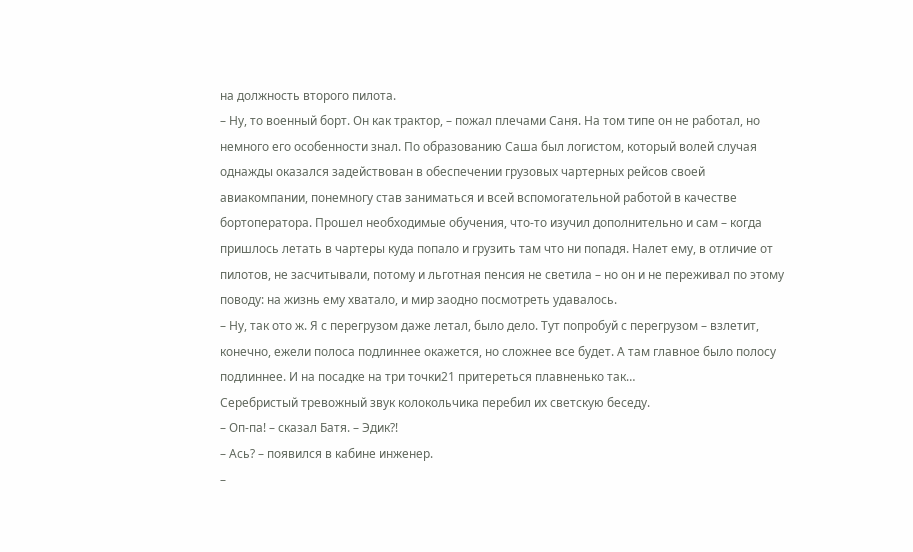на должность второго пилота.
– Ну, то военный борт. Он как трактор, – пожал плечами Саня. На том типе он не работал, но немного его особенности знал. По образованию Саша был логистом, который волей случая однажды оказался задействован в обеспечении грузовых чартерных рейсов своей авиакомпании, понемногу став заниматься и всей вспомогательной работой в качестве бортоператора. Прошел необходимые обучения, что-то изучил дополнительно и сам – когда пришлось летать в чартеры куда попало и грузить там что ни попадя. Налет ему, в отличие от пилотов, не засчитывали, потому и льготная пенсия не светила – но он и не переживал по этому поводу: на жизнь ему хватало, и мир заодно посмотреть удавалось.
– Ну, так ото ж. Я с перегрузом даже летал, было дело. Тут попробуй с перегрузом – взлетит, конечно, ежели полоса подлиннее окажется, но сложнее все будет. А там главное было полосу подлиннее. И на посадке на три точки21 притереться плавненько так…
Серебристый тревожный звук колокольчика перебил их светскую беседу.
– Оп-па! – сказал Батя. – Эдик?!
– Ась? – появился в кабине инженер.
–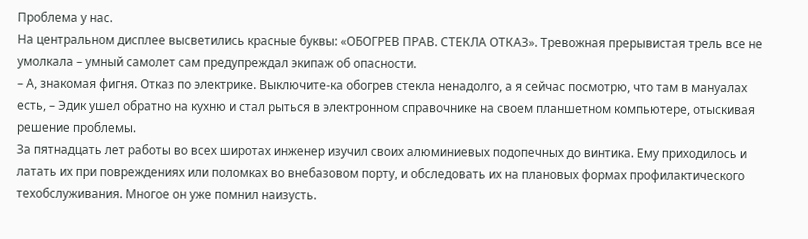Проблема у нас.
На центральном дисплее высветились красные буквы: «ОБОГРЕВ ПРАВ. СТЕКЛА ОТКАЗ». Тревожная прерывистая трель все не умолкала – умный самолет сам предупреждал экипаж об опасности.
– А, знакомая фигня. Отказ по электрике. Выключите-ка обогрев стекла ненадолго, а я сейчас посмотрю, что там в мануалах есть, – Эдик ушел обратно на кухню и стал рыться в электронном справочнике на своем планшетном компьютере, отыскивая решение проблемы.
За пятнадцать лет работы во всех широтах инженер изучил своих алюминиевых подопечных до винтика. Ему приходилось и латать их при повреждениях или поломках во внебазовом порту, и обследовать их на плановых формах профилактического техобслуживания. Многое он уже помнил наизусть.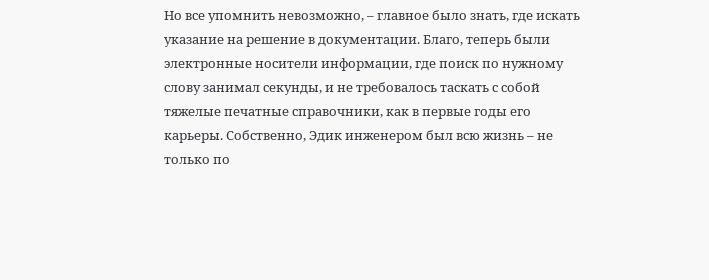Но все упомнить невозможно, – главное было знать, где искать указание на решение в документации. Благо, теперь были электронные носители информации, где поиск по нужному слову занимал секунды, и не требовалось таскать с собой тяжелые печатные справочники, как в первые годы его карьеры. Собственно, Эдик инженером был всю жизнь – не только по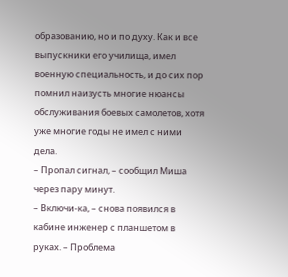образованию, но и по духу. Как и все выпускники его училища, имел военную специальность, и до сих пор помнил наизусть многие нюансы обслуживания боевых самолетов, хотя уже многие годы не имел с ними дела.
– Пропал сигнал, – сообщил Миша через пару минут.
– Включи-ка, – снова появился в кабине инженер с планшетом в руках. – Проблема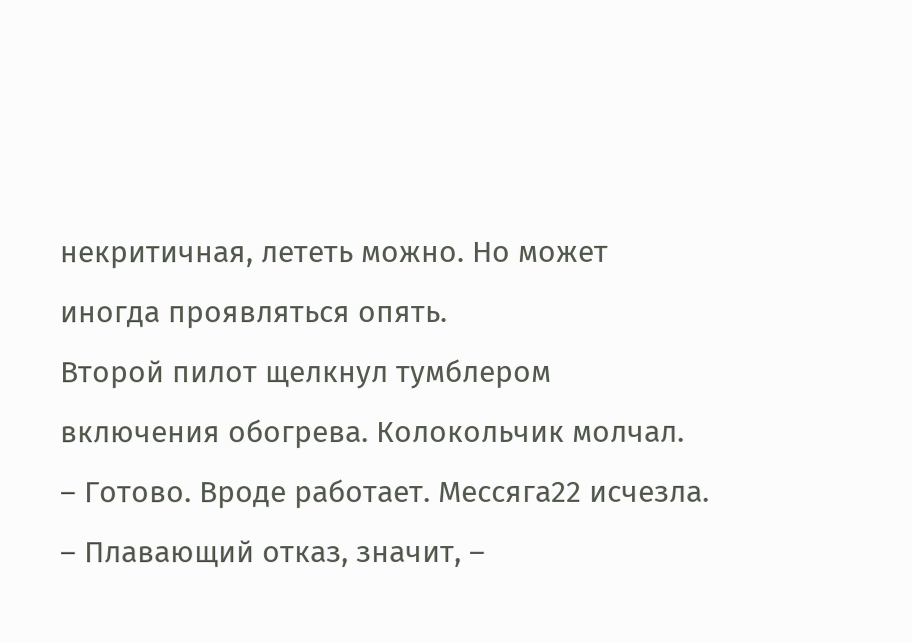некритичная, лететь можно. Но может иногда проявляться опять.
Второй пилот щелкнул тумблером включения обогрева. Колокольчик молчал.
– Готово. Вроде работает. Мессяга22 исчезла.
– Плавающий отказ, значит, –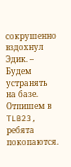сокрушенно вздохнул Эдик. – Будем устранять на базе. Отпишем в TLB23, ребята покопаются.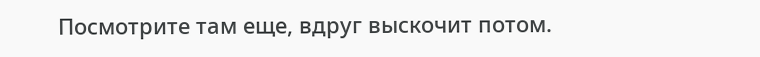Посмотрите там еще, вдруг выскочит потом.